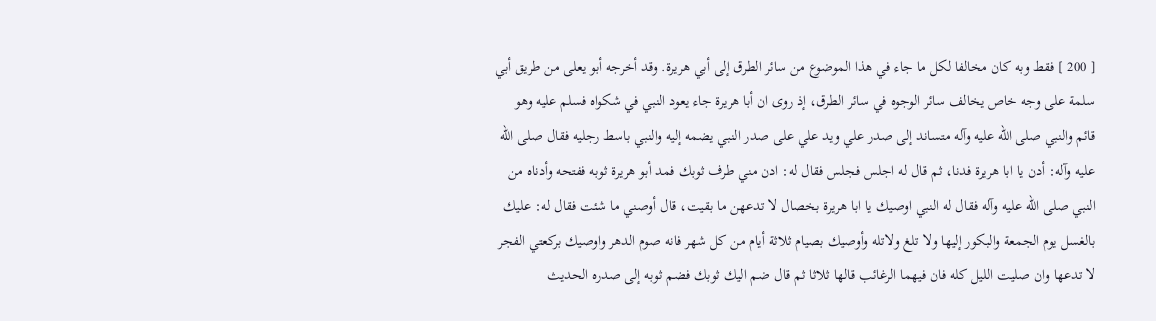[ 200 ] فقط وبه كان مخالفا لكل ما جاء في هذا الموضوع من سائر الطرق إلى أبي هريرة. وقد أخرجه أبو يعلى من طريق أبي سلمة على وجه خاص يخالف سائر الوجوه في سائر الطرق، إذ روى ان أبا هريرة جاء يعود النبي في شكواه فسلم عليه وهو قائم والنبي صلى الله عليه وآله متساند إلى صدر علي ويد علي على صدر النبي يضمه إليه والنبي باسط رجليه فقال صلى الله عليه وآله: أدن يا ابا هريرة فدنا، ثم قال له اجلس فجلس فقال له: ادن مني طرف ثوبك فمد أبو هريرة ثوبه ففتحه وأدناه من النبي صلى الله عليه وآله فقال له النبي اوصيك يا ابا هريرة بخصال لا تدعهن ما بقيت، قال أوصني ما شئت فقال له: عليك بالغسل يوم الجمعة والبكور إليها ولا تلغ ولاتله وأوصيك بصيام ثلاثة أيام من كل شهر فانه صوم الدهر واوصيك بركعتي الفجر لا تدعها وان صليت الليل كله فان فيهما الرغائب قالها ثلاثا ثم قال ضم اليك ثوبك فضم ثوبه إلى صدره الحديث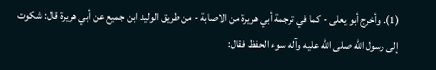(1). وأخرج أبو يعلى - كما في ترجمة أبي هريرة من الاصابة - من طريق الوليد ابن جميع عن أبي هريرة قال: شكوت إلى رسول الله صلى الله عليه وآله سوء الحفظ فقال: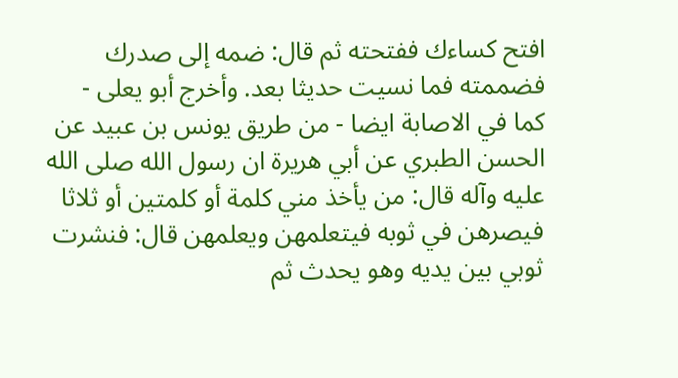افتح كساءك ففتحته ثم قال: ضمه إلى صدرك فضممته فما نسيت حديثا بعد. وأخرج أبو يعلى - كما في الاصابة ايضا - من طريق يونس بن عبيد عن الحسن الطبري عن أبي هريرة ان رسول الله صلى الله عليه وآله قال: من يأخذ مني كلمة أو كلمتين أو ثلاثا فيصرهن في ثوبه فيتعلمهن ويعلمهن قال: فنشرت ثوبي بين يديه وهو يحدث ثم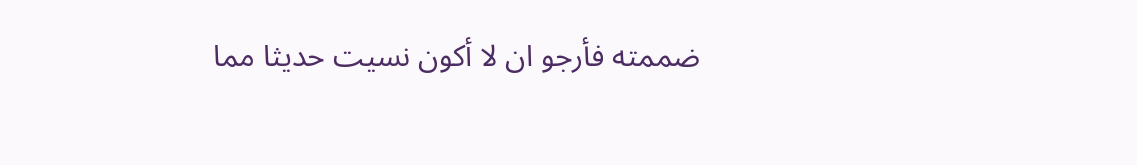ضممته فأرجو ان لا أكون نسيت حديثا مما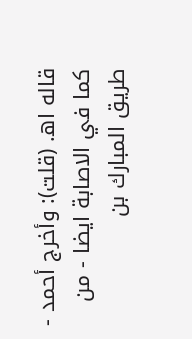قاله اه‍. (قلت): وأخرج أحمد - كما في الاصابة ايضا - من طريق المبارك بن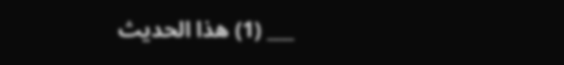___ (1) هذا الحديث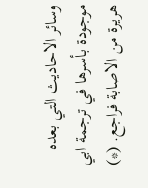وسائر الاحاديث التي بعده موجودة بأسرها في ترجمة ابي هريرة من الاصابة فراجع. (*)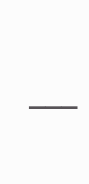___